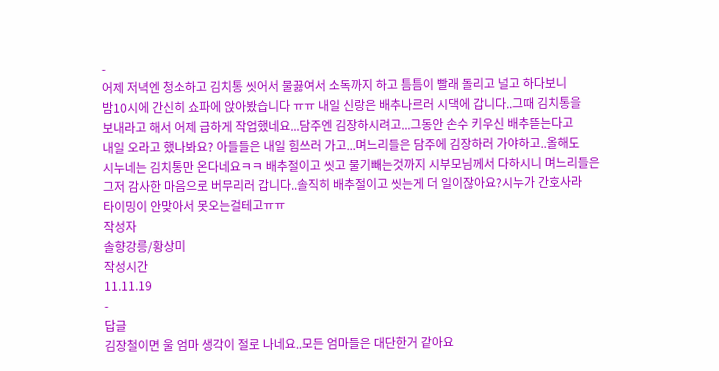-
어제 저녁엔 청소하고 김치통 씻어서 물끓여서 소독까지 하고 틈틈이 빨래 돌리고 널고 하다보니
밤10시에 간신히 쇼파에 앉아봤습니다 ㅠㅠ 내일 신랑은 배추나르러 시댁에 갑니다..그때 김치통을
보내라고 해서 어제 급하게 작업했네요...담주엔 김장하시려고...그동안 손수 키우신 배추뜯는다고
내일 오라고 했나봐요? 아들들은 내일 힘쓰러 가고...며느리들은 담주에 김장하러 가야하고..올해도
시누네는 김치통만 온다네요ㅋㅋ 배추절이고 씻고 물기빼는것까지 시부모님께서 다하시니 며느리들은
그저 감사한 마음으로 버무리러 갑니다..솔직히 배추절이고 씻는게 더 일이잖아요?시누가 간호사라
타이밍이 안맞아서 못오는걸테고ㅠㅠ
작성자
솔향강릉/황상미
작성시간
11.11.19
-
답글
김장철이면 울 엄마 생각이 절로 나네요..모든 엄마들은 대단한거 같아요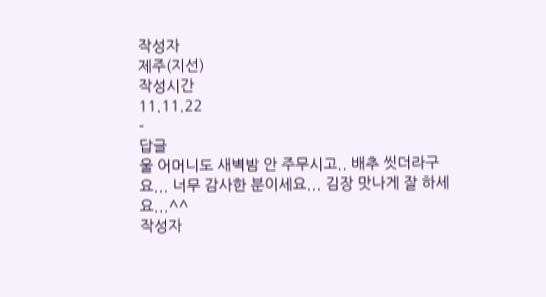작성자
제주(지선)
작성시간
11.11.22
-
답글
울 어머니도 새벽밤 안 주무시고.. 배추 씻더라구요... 너무 감사한 분이세요... 김장 맛나게 잘 하세요...^^
작성자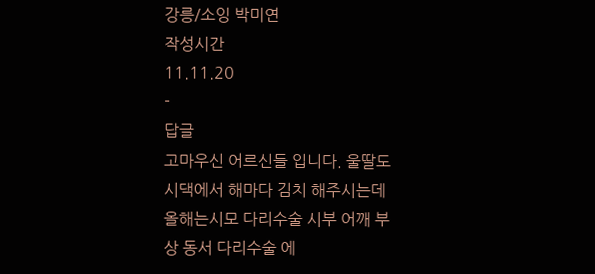강릉/소잉 박미연
작성시간
11.11.20
-
답글
고마우신 어르신들 입니다. 울딸도 시댁에서 해마다 김치 해주시는데 올해는시모 다리수술 시부 어깨 부상 동서 다리수술 에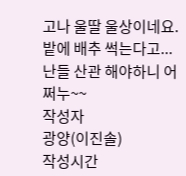고나 울딸 울상이네요. 밭에 배추 썩는다고... 난들 산관 해야하니 어쩌누~~
작성자
광양(이진솔)
작성시간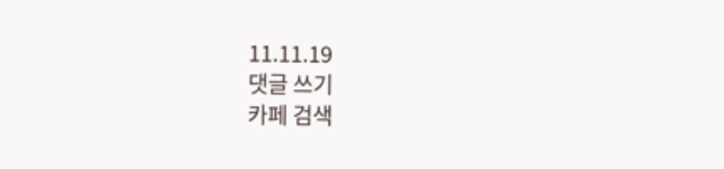11.11.19
댓글 쓰기
카페 검색